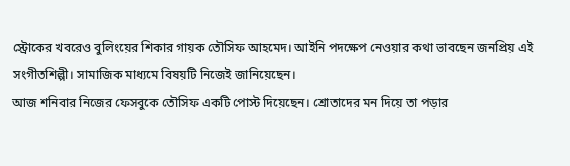স্ট্রোকের খবরেও বুলিংয়ের শিকার গায়ক তৌসিফ আহমেদ। আইনি পদক্ষেপ নেওয়ার কথা ভাবছেন জনপ্রিয় এই সংগীতশিল্পী। সামাজিক মাধ্যমে বিষয়টি নিজেই জানিয়েছেন।
আজ শনিবার নিজের ফেসবুকে তৌসিফ একটি পোস্ট দিয়েছেন। শ্রোতাদের মন দিয়ে তা পড়ার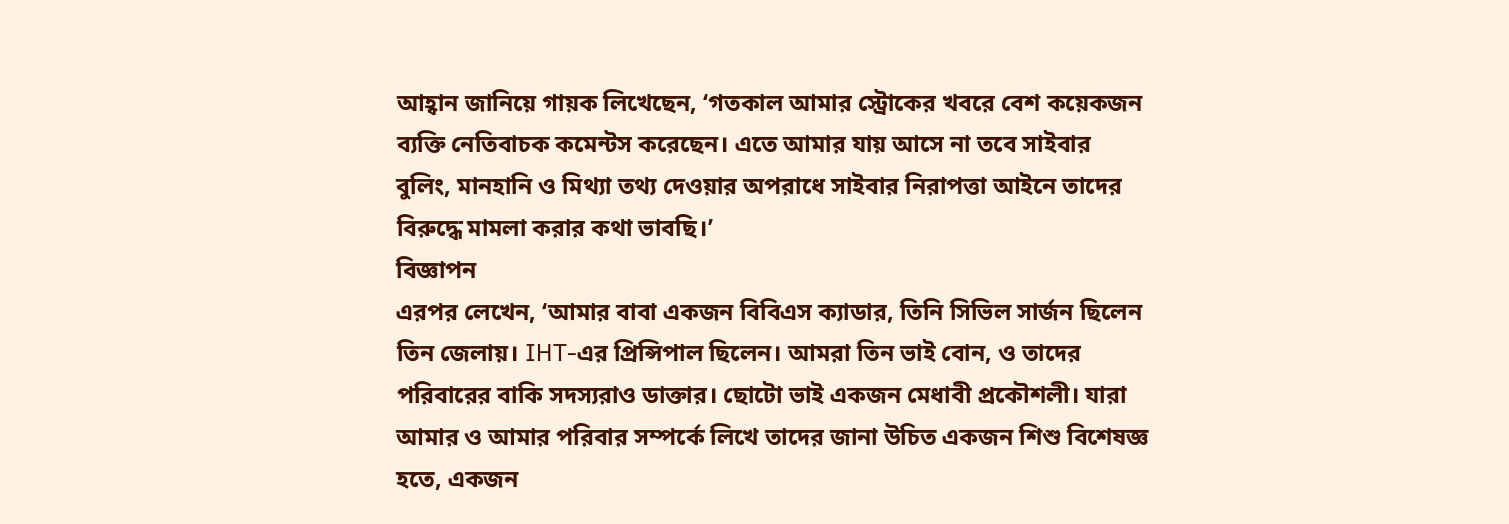আহ্বান জানিয়ে গায়ক লিখেছেন, ‘গতকাল আমার স্ট্রোকের খবরে বেশ কয়েকজন ব্যক্তি নেতিবাচক কমেন্টস করেছেন। এতে আমার যায় আসে না তবে সাইবার বুলিং, মানহানি ও মিথ্যা তথ্য দেওয়ার অপরাধে সাইবার নিরাপত্তা আইনে তাদের বিরুদ্ধে মামলা করার কথা ভাবছি।’
বিজ্ঞাপন
এরপর লেখেন, ‘আমার বাবা একজন বিবিএস ক্যাডার, তিনি সিভিল সার্জন ছিলেন তিন জেলায়। IHT-এর প্রিন্সিপাল ছিলেন। আমরা তিন ভাই বোন, ও তাদের পরিবারের বাকি সদস্যরাও ডাক্তার। ছোটো ভাই একজন মেধাবী প্রকৌশলী। যারা আমার ও আমার পরিবার সম্পর্কে লিখে তাদের জানা উচিত একজন শিশু বিশেষজ্ঞ হতে, একজন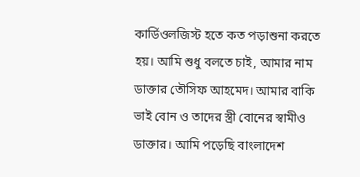কার্ডিওলজিস্ট হতে কত পড়াশুনা করতে হয়। আমি শুধু বলতে চাই, আমার নাম ডাক্তার তৌসিফ আহমেদ। আমার বাকি ভাই বোন ও তাদের স্ত্রী বোনের স্বামীও ডাক্তার। আমি পড়েছি বাংলাদেশ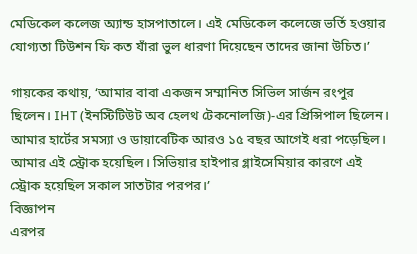মেডিকেল কলেজ অ্যান্ড হাসপাতালে। এই মেডিকেল কলেজে ভর্তি হওয়ার যোগ্যতা টিউশন ফি কত যাঁরা ভুল ধারণা দিয়েছেন তাদের জানা উচিত।’

গায়কের কথায়, ‘আমার বাবা একজন সম্মানিত সিভিল সার্জন রংপুর ছিলেন। IHT (ইনস্টিটিউট অব হেলথ টেকনোলজি)-এর প্রিন্সিপাল ছিলেন। আমার হার্টের সমস্যা ও ডায়াবেটিক আরও ১৫ বছর আগেই ধরা পড়েছিল। আমার এই স্ট্রোক হয়েছিল। সিভিয়ার হাইপার গ্লাইসেমিয়ার কারণে এই স্ট্রোক হয়েছিল সকাল সাতটার পরপর।’
বিজ্ঞাপন
এরপর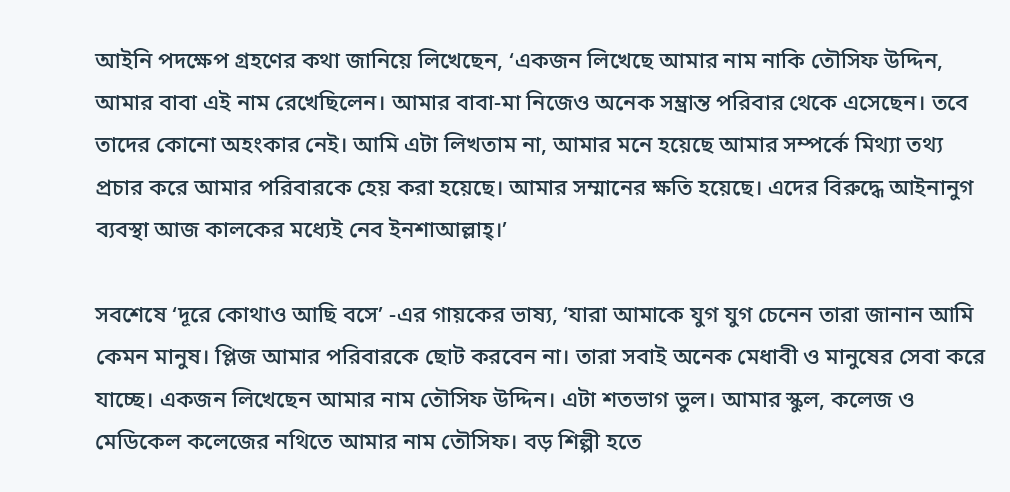আইনি পদক্ষেপ গ্রহণের কথা জানিয়ে লিখেছেন, ‘একজন লিখেছে আমার নাম নাকি তৌসিফ উদ্দিন, আমার বাবা এই নাম রেখেছিলেন। আমার বাবা-মা নিজেও অনেক সম্ভ্রান্ত পরিবার থেকে এসেছেন। তবে তাদের কোনো অহংকার নেই। আমি এটা লিখতাম না, আমার মনে হয়েছে আমার সম্পর্কে মিথ্যা তথ্য প্রচার করে আমার পরিবারকে হেয় করা হয়েছে। আমার সম্মানের ক্ষতি হয়েছে। এদের বিরুদ্ধে আইনানুগ ব্যবস্থা আজ কালকের মধ্যেই নেব ইনশাআল্লাহ্।’

সবশেষে ‘দূরে কোথাও আছি বসে’ -এর গায়কের ভাষ্য, ‘যারা আমাকে যুগ যুগ চেনেন তারা জানান আমি কেমন মানুষ। প্লিজ আমার পরিবারকে ছোট করবেন না। তারা সবাই অনেক মেধাবী ও মানুষের সেবা করে যাচ্ছে। একজন লিখেছেন আমার নাম তৌসিফ উদ্দিন। এটা শতভাগ ভুল। আমার স্কুল, কলেজ ও মেডিকেল কলেজের নথিতে আমার নাম তৌসিফ। বড় শিল্পী হতে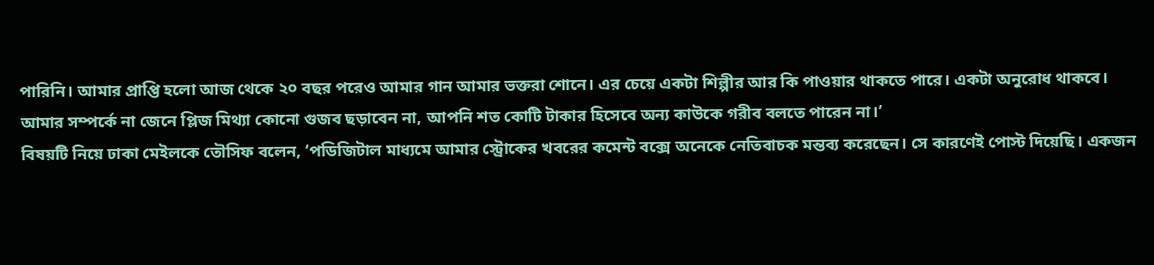পারিনি। আমার প্রাপ্তি হলো আজ থেকে ২০ বছর পরেও আমার গান আমার ভক্তরা শোনে। এর চেয়ে একটা শিল্পীর আর কি পাওয়ার থাকতে পারে। একটা অনুরোধ থাকবে। আমার সম্পর্কে না জেনে প্লিজ মিথ্যা কোনো গুজব ছড়াবেন না, আপনি শত কোটি টাকার হিসেবে অন্য কাউকে গরীব বলতে পারেন না।’
বিষয়টি নিয়ে ঢাকা মেইলকে তৌসিফ বলেন, ‘পডিজিটাল মাধ্যমে আমার স্ট্রোকের খবরের কমেন্ট বক্সে অনেকে নেতিবাচক মন্তব্য করেছেন। সে কারণেই পোস্ট দিয়েছি। একজন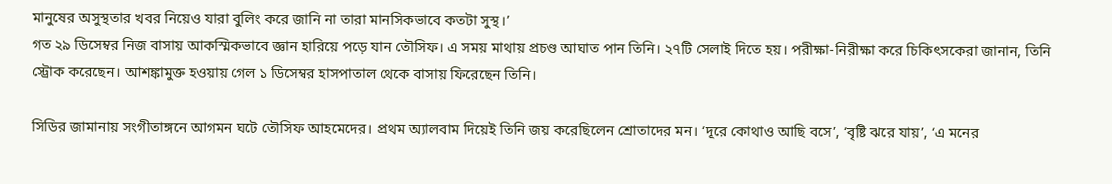মানুষের অসুস্থতার খবর নিয়েও যারা বুলিং করে জানি না তারা মানসিকভাবে কতটা সুস্থ।’
গত ২৯ ডিসেম্বর নিজ বাসায় আকস্মিকভাবে জ্ঞান হারিয়ে পড়ে যান তৌসিফ। এ সময় মাথায় প্রচণ্ড আঘাত পান তিনি। ২৭টি সেলাই দিতে হয়। পরীক্ষা-নিরীক্ষা করে চিকিৎসকেরা জানান, তিনি স্ট্রোক করেছেন। আশঙ্কামুক্ত হওয়ায় গেল ১ ডিসেম্বর হাসপাতাল থেকে বাসায় ফিরেছেন তিনি।

সিডির জামানায় সংগীতাঙ্গনে আগমন ঘটে তৌসিফ আহমেদের। প্রথম অ্যালবাম দিয়েই তিনি জয় করেছিলেন শ্রোতাদের মন। ‘দূরে কোথাও আছি বসে’, ‘বৃষ্টি ঝরে যায়’, ‘এ মনের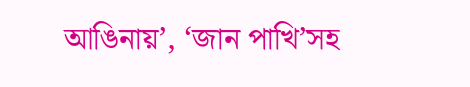আঙিনায়’, ‘জান পাখি’সহ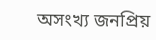অসংখ্য জনপ্রিয়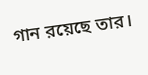গান রয়েছে তার।